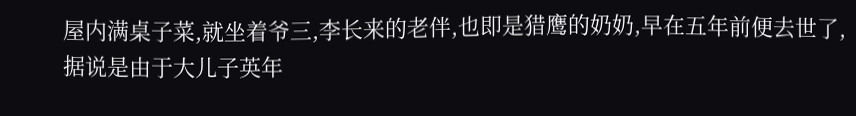屋内满桌子菜,就坐着爷三,李长来的老伴,也即是猎鹰的奶奶,早在五年前便去世了,据说是由于大儿子英年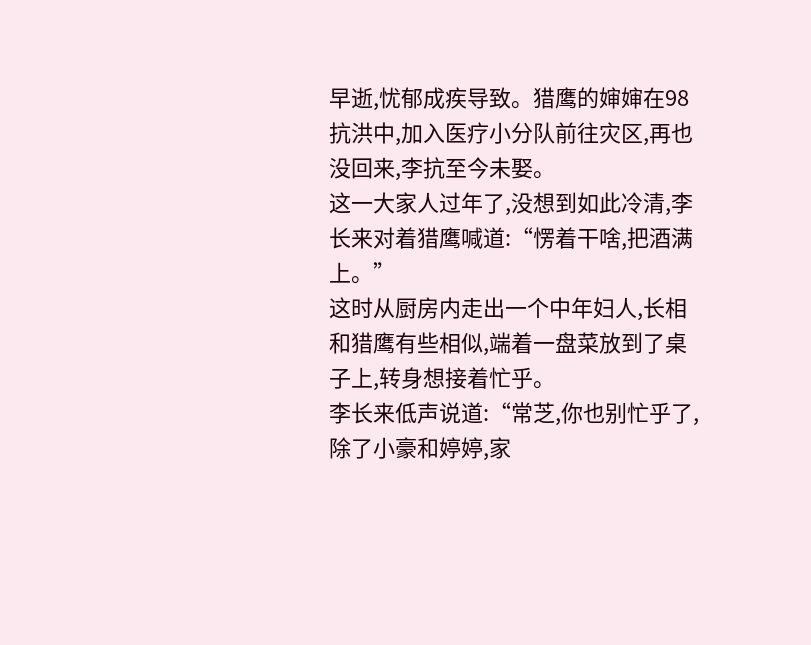早逝,忧郁成疾导致。猎鹰的婶婶在98抗洪中,加入医疗小分队前往灾区,再也没回来,李抗至今未娶。
这一大家人过年了,没想到如此冷清,李长来对着猎鹰喊道:“愣着干啥,把酒满上。”
这时从厨房内走出一个中年妇人,长相和猎鹰有些相似,端着一盘菜放到了桌子上,转身想接着忙乎。
李长来低声说道:“常芝,你也别忙乎了,除了小豪和婷婷,家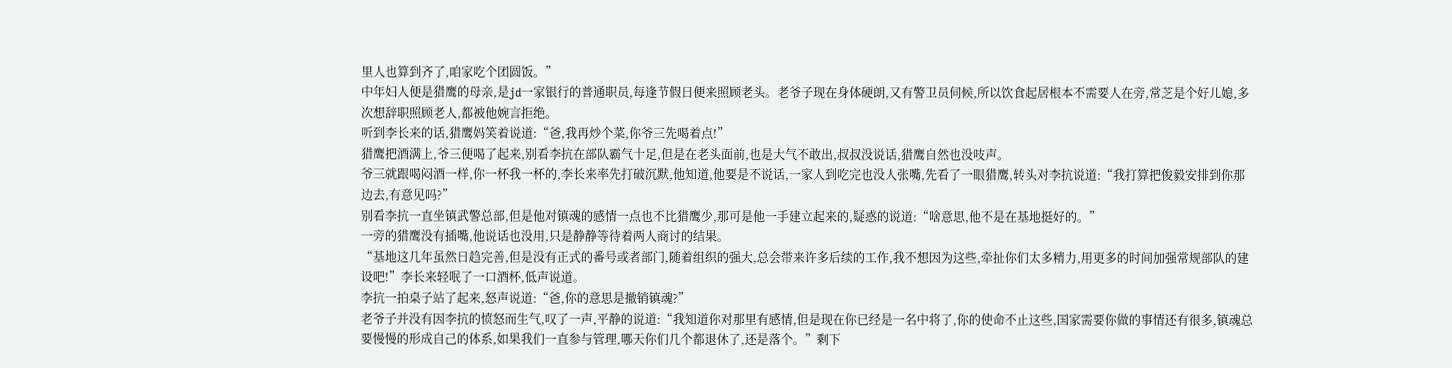里人也算到齐了,咱家吃个团圆饭。”
中年妇人便是猎鹰的母亲,是jd一家银行的普通职员,每逢节假日便来照顾老头。老爷子现在身体硬朗,又有警卫员伺候,所以饮食起居根本不需要人在旁,常芝是个好儿媳,多次想辞职照顾老人,都被他婉言拒绝。
听到李长来的话,猎鹰妈笑着说道:“爸,我再炒个菜,你爷三先喝着点!”
猎鹰把酒满上,爷三便喝了起来,别看李抗在部队霸气十足,但是在老头面前,也是大气不敢出,叔叔没说话,猎鹰自然也没吱声。
爷三就跟喝闷酒一样,你一杯我一杯的,李长来率先打破沉默,他知道,他要是不说话,一家人到吃完也没人张嘴,先看了一眼猎鹰,转头对李抗说道:“我打算把俊毅安排到你那边去,有意见吗?”
别看李抗一直坐镇武警总部,但是他对镇魂的感情一点也不比猎鹰少,那可是他一手建立起来的,疑惑的说道:“啥意思,他不是在基地挺好的。”
一旁的猎鹰没有插嘴,他说话也没用,只是静静等待着两人商讨的结果。
“基地这几年虽然日趋完善,但是没有正式的番号或者部门,随着组织的强大,总会带来许多后续的工作,我不想因为这些,牵扯你们太多精力,用更多的时间加强常规部队的建设吧!”李长来轻呡了一口酒杯,低声说道。
李抗一拍桌子站了起来,怒声说道:“爸,你的意思是撤销镇魂?”
老爷子并没有因李抗的愤怒而生气,叹了一声,平静的说道:“我知道你对那里有感情,但是现在你已经是一名中将了,你的使命不止这些,国家需要你做的事情还有很多,镇魂总要慢慢的形成自己的体系,如果我们一直参与管理,哪天你们几个都退休了,还是落个。”剩下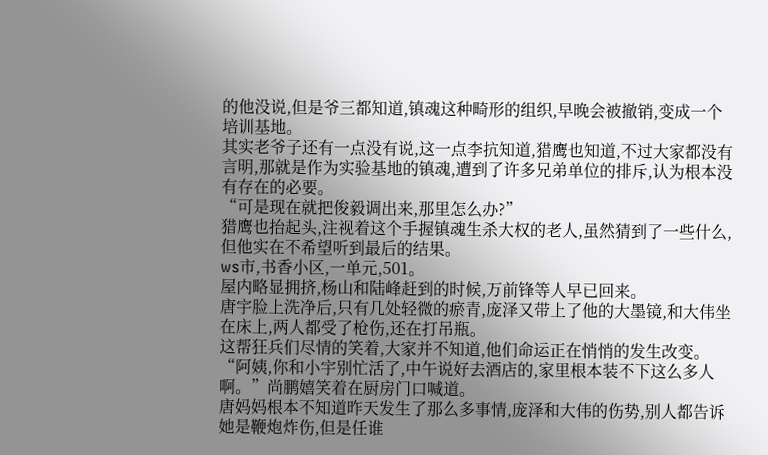的他没说,但是爷三都知道,镇魂这种畸形的组织,早晚会被撤销,变成一个培训基地。
其实老爷子还有一点没有说,这一点李抗知道,猎鹰也知道,不过大家都没有言明,那就是作为实验基地的镇魂,遭到了许多兄弟单位的排斥,认为根本没有存在的必要。
“可是现在就把俊毅调出来,那里怎么办?”
猎鹰也抬起头,注视着这个手握镇魂生杀大权的老人,虽然猜到了一些什么,但他实在不希望听到最后的结果。
ws市,书香小区,一单元,501。
屋内略显拥挤,杨山和陆峰赶到的时候,万前锋等人早已回来。
唐宇脸上洗净后,只有几处轻微的瘀青,庞泽又带上了他的大墨镜,和大伟坐在床上,两人都受了枪伤,还在打吊瓶。
这帮狂兵们尽情的笑着,大家并不知道,他们命运正在悄悄的发生改变。
“阿姨,你和小宇别忙活了,中午说好去酒店的,家里根本装不下这么多人啊。”尚鹏嬉笑着在厨房门口喊道。
唐妈妈根本不知道昨天发生了那么多事情,庞泽和大伟的伤势,别人都告诉她是鞭炮炸伤,但是任谁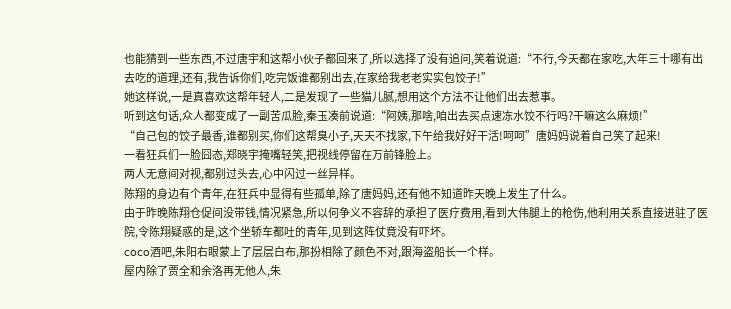也能猜到一些东西,不过唐宇和这帮小伙子都回来了,所以选择了没有追问,笑着说道:“不行,今天都在家吃,大年三十哪有出去吃的道理,还有,我告诉你们,吃完饭谁都别出去,在家给我老老实实包饺子!”
她这样说,一是真喜欢这帮年轻人,二是发现了一些猫儿腻,想用这个方法不让他们出去惹事。
听到这句话,众人都变成了一副苦瓜脸,秦玉凑前说道:“阿姨,那啥,咱出去买点速冻水饺不行吗?干嘛这么麻烦!”
“自己包的饺子最香,谁都别买,你们这帮臭小子,天天不找家,下午给我好好干活!呵呵”唐妈妈说着自己笑了起来!
一看狂兵们一脸囧态,郑晓宇掩嘴轻笑,把视线停留在万前锋脸上。
两人无意间对视,都别过头去,心中闪过一丝异样。
陈翔的身边有个青年,在狂兵中显得有些孤单,除了唐妈妈,还有他不知道昨天晚上发生了什么。
由于昨晚陈翔仓促间没带钱,情况紧急,所以何争义不容辞的承担了医疗费用,看到大伟腿上的枪伤,他利用关系直接进驻了医院,令陈翔疑惑的是,这个坐轿车都吐的青年,见到这阵仗竟没有吓坏。
coco酒吧,朱阳右眼蒙上了层层白布,那扮相除了颜色不对,跟海盗船长一个样。
屋内除了贾全和余洛再无他人,朱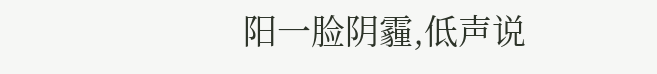阳一脸阴霾,低声说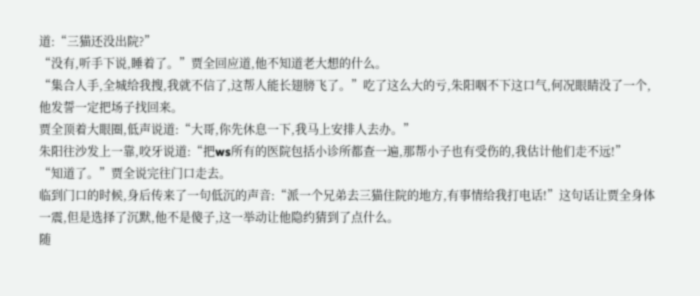道:“三猫还没出院?”
“没有,听手下说,睡着了。”贾全回应道,他不知道老大想的什么。
“集合人手,全城给我搜,我就不信了,这帮人能长翅膀飞了。”吃了这么大的亏,朱阳咽不下这口气,何况眼睛没了一个,他发誓一定把场子找回来。
贾全顶着大眼圈,低声说道:“大哥,你先休息一下,我马上安排人去办。”
朱阳往沙发上一靠,咬牙说道:“把ws所有的医院包括小诊所都查一遍,那帮小子也有受伤的,我估计他们走不远!”
“知道了。”贾全说完往门口走去。
临到门口的时候,身后传来了一句低沉的声音:“派一个兄弟去三猫住院的地方,有事情给我打电话!”这句话让贾全身体一震,但是选择了沉默,他不是傻子,这一举动让他隐约猜到了点什么。
随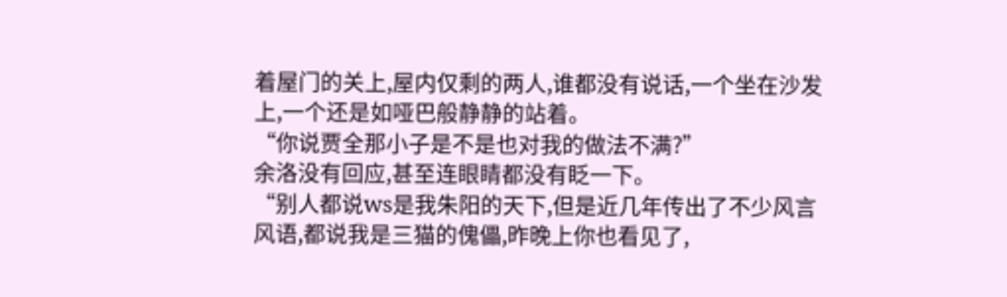着屋门的关上,屋内仅剩的两人,谁都没有说话,一个坐在沙发上,一个还是如哑巴般静静的站着。
“你说贾全那小子是不是也对我的做法不满?”
余洛没有回应,甚至连眼睛都没有眨一下。
“别人都说ws是我朱阳的天下,但是近几年传出了不少风言风语,都说我是三猫的傀儡,昨晚上你也看见了,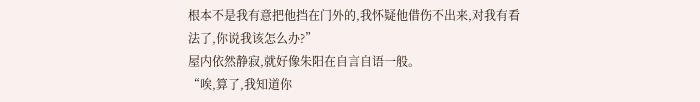根本不是我有意把他挡在门外的,我怀疑他借伤不出来,对我有看法了,你说我该怎么办?”
屋内依然静寂,就好像朱阳在自言自语一般。
“唉,算了,我知道你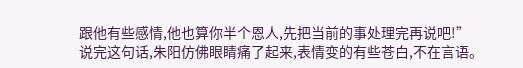跟他有些感情,他也算你半个恩人,先把当前的事处理完再说吧!”
说完这句话,朱阳仿佛眼睛痛了起来,表情变的有些苍白,不在言语。